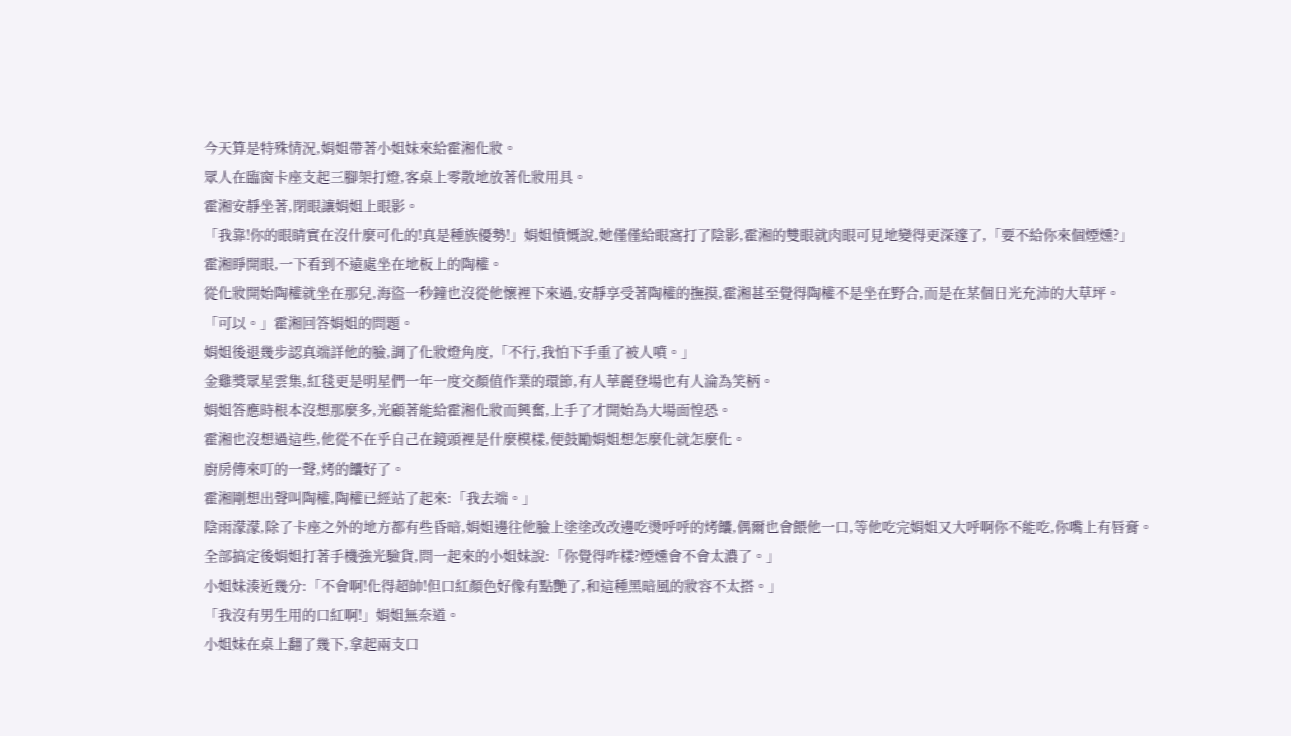今天算是特殊情況,娟姐帶著小姐妹來給霍湘化妝。
眾人在臨窗卡座支起三腳架打燈,客桌上零散地放著化妝用具。
霍湘安靜坐著,閉眼讓娟姐上眼影。
「我靠!你的眼睛實在沒什麼可化的!真是種族優勢!」娟姐憤慨說,她僅僅給眼窩打了陰影,霍湘的雙眼就肉眼可見地變得更深邃了,「要不給你來個煙燻?」
霍湘睜開眼,一下看到不遠處坐在地板上的陶權。
從化妝開始陶權就坐在那兒,海盜一秒鐘也沒從他懷裡下來過,安靜享受著陶權的撫摸,霍湘甚至覺得陶權不是坐在野合,而是在某個日光充沛的大草坪。
「可以。」霍湘回答娟姐的問題。
娟姐後退幾步認真端詳他的臉,調了化妝燈角度,「不行,我怕下手重了被人噴。」
金雞獎眾星雲集,紅毯更是明星們一年一度交顏值作業的環節,有人華麗登場也有人淪為笑柄。
娟姐答應時根本沒想那麼多,光顧著能給霍湘化妝而興奮,上手了才開始為大場面惶恐。
霍湘也沒想過這些,他從不在乎自己在鏡頭裡是什麼模樣,便鼓勵娟姐想怎麼化就怎麼化。
廚房傳來叮的一聲,烤的饢好了。
霍湘剛想出聲叫陶權,陶權已經站了起來:「我去端。」
陰雨濛濛,除了卡座之外的地方都有些昏暗,娟姐邊往他臉上塗塗改改邊吃燙呼呼的烤饢,偶爾也會餵他一口,等他吃完娟姐又大呼啊你不能吃,你嘴上有唇膏。
全部搞定後娟姐打著手機強光驗貨,問一起來的小姐妹說:「你覺得咋樣?煙燻會不會太濃了。」
小姐妹湊近幾分:「不會啊!化得超帥!但口紅顏色好像有點艷了,和這種黑暗風的妝容不太搭。」
「我沒有男生用的口紅啊!」娟姐無奈道。
小姐妹在桌上翻了幾下,拿起兩支口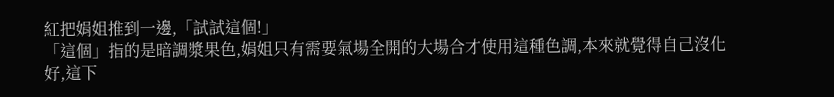紅把娟姐推到一邊,「試試這個!」
「這個」指的是暗調漿果色,娟姐只有需要氣場全開的大場合才使用這種色調,本來就覺得自己沒化好,這下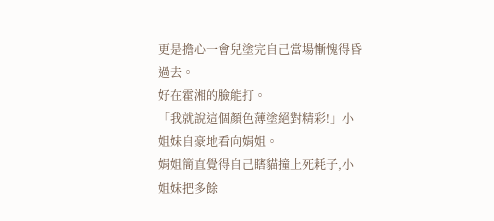更是擔心一會兒塗完自己當場慚愧得昏過去。
好在霍湘的臉能打。
「我就說這個顏色薄塗絕對精彩!」小姐妹自豪地看向娟姐。
娟姐簡直覺得自己瞎貓撞上死耗子,小姐妹把多餘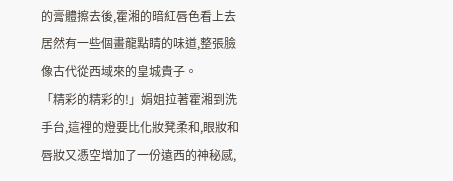的膏體擦去後,霍湘的暗紅唇色看上去居然有一些個畫龍點睛的味道,整張臉像古代從西域來的皇城貴子。
「精彩的精彩的!」娟姐拉著霍湘到洗手台,這裡的燈要比化妝凳柔和,眼妝和唇妝又憑空增加了一份遠西的神秘感,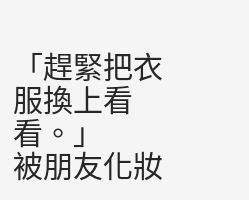「趕緊把衣服換上看看。」
被朋友化妝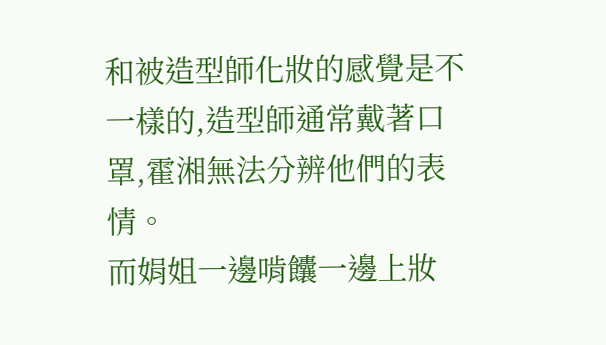和被造型師化妝的感覺是不一樣的,造型師通常戴著口罩,霍湘無法分辨他們的表情。
而娟姐一邊啃饢一邊上妝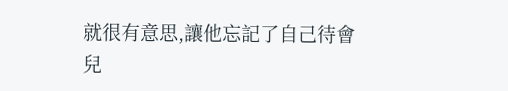就很有意思,讓他忘記了自己待會兒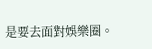是要去面對娛樂圈。